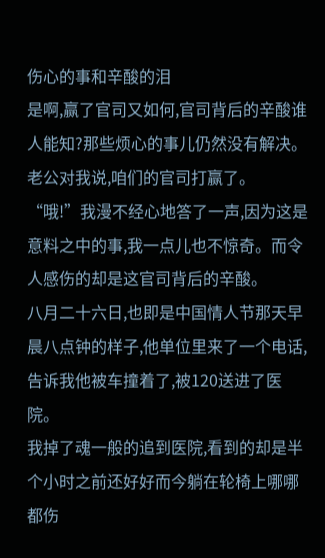伤心的事和辛酸的泪
是啊,赢了官司又如何,官司背后的辛酸谁人能知?那些烦心的事儿仍然没有解决。
老公对我说,咱们的官司打赢了。
“哦!”我漫不经心地答了一声,因为这是意料之中的事,我一点儿也不惊奇。而令人感伤的却是这官司背后的辛酸。
八月二十六日,也即是中国情人节那天早晨八点钟的样子,他单位里来了一个电话,告诉我他被车撞着了,被120送进了医院。
我掉了魂一般的追到医院,看到的却是半个小时之前还好好而今躺在轮椅上哪哪都伤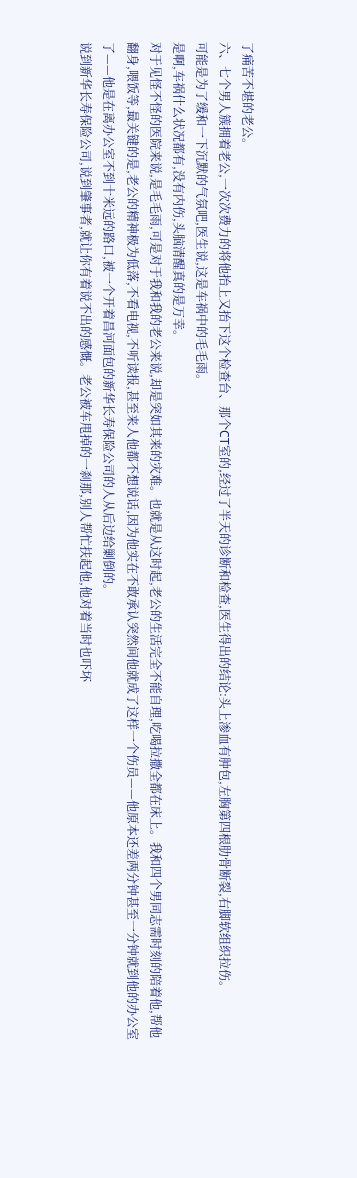了痛苦不堪的老公。
六、七个男人簇拥着老公,一次次费力的将他抬上又抬下这个检查台、那个CT室的,经过了半天的诊断和检查,医生得出的结论:头上渗血有肿包,左胸第四根肋骨断裂,右脚软组织拉伤。
可能是为了缓和一下沉默的气氛吧,医生说,这是车祸中的毛毛雨。
是啊,车祸什么状况都有,没有内伤,头脑清醒真的是万幸。
对于见怪不怪的医院来说,是毛毛雨,可是对于我和我的老公来说,却是突如其来的灾难。也就是从这时起,老公的生活完全不能自理,吃喝拉撒全都在床上。我和四个男同志需时刻的陪着他,帮他翻身,喂饭等,最关键的是,老公的精神极为低落,不看电视,不听读报,甚至来人他都不想说话,因为他实在不敢承认突然间他就成了这样一个伤员——他原本还差两分钟甚至一分钟就到他的办公室了——他是在离办公室不到十米远的路口,被一个开着昌河面包的新华长寿保险公司的人从后边给剿倒的。
说到新华长寿保险公司,说到肇事者,就让你有着说不出的感慨。老公被车甩掉的一刹那,别人帮忙扶起他,他对着当时也吓坏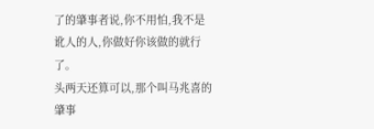了的肇事者说,你不用怕,我不是讹人的人,你做好你该做的就行了。
头两天还算可以,那个叫马兆喜的肇事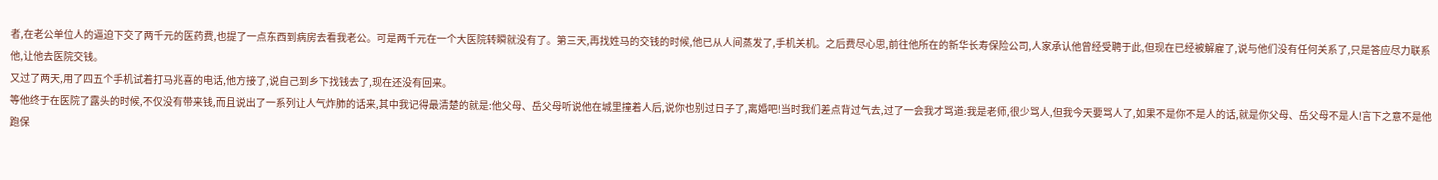者,在老公单位人的逼迫下交了两千元的医药费,也提了一点东西到病房去看我老公。可是两千元在一个大医院转瞬就没有了。第三天,再找姓马的交钱的时候,他已从人间蒸发了,手机关机。之后费尽心思,前往他所在的新华长寿保险公司,人家承认他曾经受聘于此,但现在已经被解雇了,说与他们没有任何关系了,只是答应尽力联系他,让他去医院交钱。
又过了两天,用了四五个手机试着打马兆喜的电话,他方接了,说自己到乡下找钱去了,现在还没有回来。
等他终于在医院了露头的时候,不仅没有带来钱,而且说出了一系列让人气炸肺的话来,其中我记得最清楚的就是:他父母、岳父母听说他在城里撞着人后,说你也别过日子了,离婚吧!当时我们差点背过气去,过了一会我才骂道:我是老师,很少骂人,但我今天要骂人了,如果不是你不是人的话,就是你父母、岳父母不是人!言下之意不是他跑保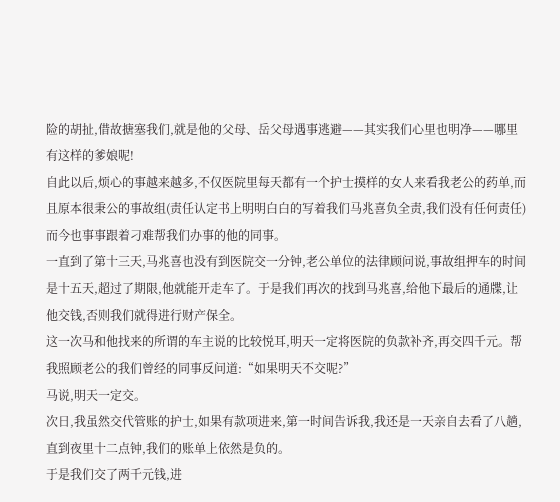险的胡扯,借故搪塞我们,就是他的父母、岳父母遇事逃避——其实我们心里也明净——哪里有这样的爹娘呢!
自此以后,烦心的事越来越多,不仅医院里每天都有一个护士摸样的女人来看我老公的药单,而且原本很秉公的事故组(责任认定书上明明白白的写着我们马兆喜负全责,我们没有任何责任)而今也事事跟着刁难帮我们办事的他的同事。
一直到了第十三天,马兆喜也没有到医院交一分钟,老公单位的法律顾问说,事故组押车的时间是十五天,超过了期限,他就能开走车了。于是我们再次的找到马兆喜,给他下最后的通牒,让他交钱,否则我们就得进行财产保全。
这一次马和他找来的所谓的车主说的比较悦耳,明天一定将医院的负款补齐,再交四千元。帮我照顾老公的我们曾经的同事反问道:“如果明天不交呢?”
马说,明天一定交。
次日,我虽然交代管账的护士,如果有款项进来,第一时间告诉我,我还是一天亲自去看了八趟,直到夜里十二点钟,我们的账单上依然是负的。
于是我们交了两千元钱,进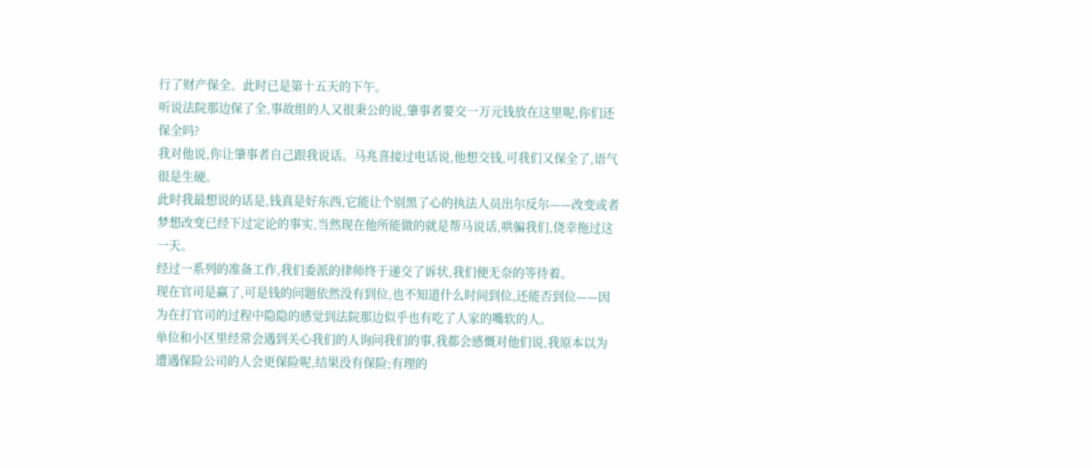行了财产保全。此时已是第十五天的下午。
听说法院那边保了全,事故组的人又很秉公的说,肇事者要交一万元钱放在这里呢,你们还保全吗?
我对他说,你让肇事者自己跟我说话。马兆喜接过电话说,他想交钱,可我们又保全了,语气很是生硬。
此时我最想说的话是,钱真是好东西,它能让个别黑了心的执法人员出尔反尔——改变或者梦想改变已经下过定论的事实,当然现在他所能做的就是帮马说话,哄骗我们,侥幸拖过这一天。
经过一系列的准备工作,我们委派的律师终于递交了诉状,我们便无奈的等待着。
现在官司是赢了,可是钱的问题依然没有到位,也不知道什么时间到位,还能否到位——因为在打官司的过程中隐隐的感觉到法院那边似乎也有吃了人家的嘴软的人。
单位和小区里经常会遇到关心我们的人询问我们的事,我都会感慨对他们说,我原本以为遭遇保险公司的人会更保险呢,结果没有保险;有理的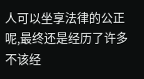人可以坐享法律的公正呢,最终还是经历了许多不该经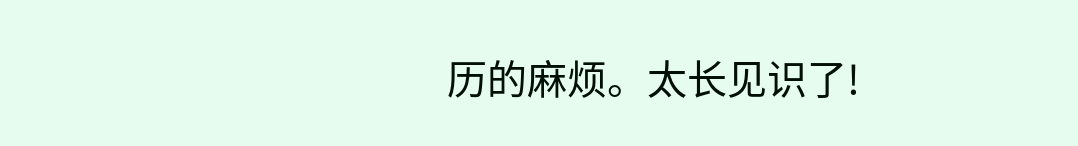历的麻烦。太长见识了!